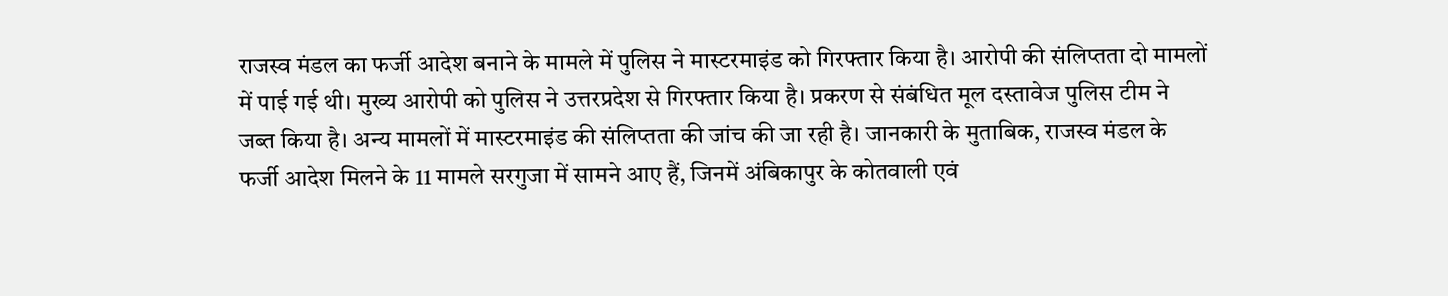राजस्व मंडल का फर्जी आदेश बनाने के मामले में पुलिस ने मास्टरमाइंड को गिरफ्तार किया है। आरोपी की संलिप्तता दो मामलों में पाई गई थी। मुख्य आरोपी को पुलिस ने उत्तरप्रदेश से गिरफ्तार किया है। प्रकरण से संबंधित मूल दस्तावेज पुलिस टीम ने जब्त किया है। अन्य मामलों में मास्टरमाइंड की संलिप्तता की जांच की जा रही है। जानकारी के मुताबिक, राजस्व मंडल के फर्जी आदेश मिलने के 11 मामले सरगुजा में सामने आए हैं, जिनमें अंबिकापुर के कोतवाली एवं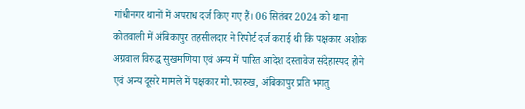गांधीनगर थानों में अपराध दर्ज किए गए हैं। 06 सितंबर 2024 को थाना कोतवाली में अंबिकापुर तहसीलदार ने रिपोर्ट दर्ज कराई थी कि पक्षकार अशोक अग्रवाल विरुद्ध सुखमणिया एवं अन्य में पारित आदेश दस्तावेज संदेहास्पद होने एवं अन्य दूसरे मामले में पक्षकार मो.फारुख, अंबिकापुर प्रति भगतु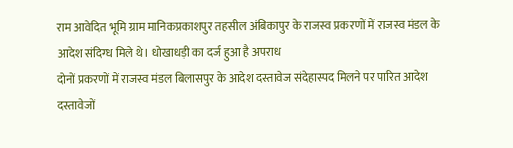राम आवेदित भूमि ग्राम मानिकप्रकाशपुर तहसील अंबिकापुर के राजस्व प्रकरणों में राजस्व मंडल के आदेश संदिग्ध मिले थे। धोखाधड़ी का दर्ज हुआ है अपराध
दोनों प्रकरणों में राजस्व मंडल बिलासपुर के आदेश दस्तावेज संदेहास्पद मिलने पर पारित आदेश दस्तावेजों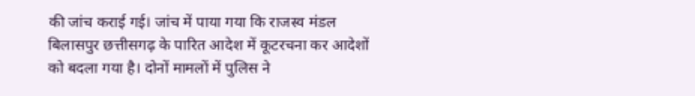की जांच कराई गई। जांच में पाया गया कि राजस्व मंडल बिलासपुर छत्तीसगढ़ के पारित आदेश में कूटरचना कर आदेशों को बदला गया है। दोनों मामलों में पुलिस ने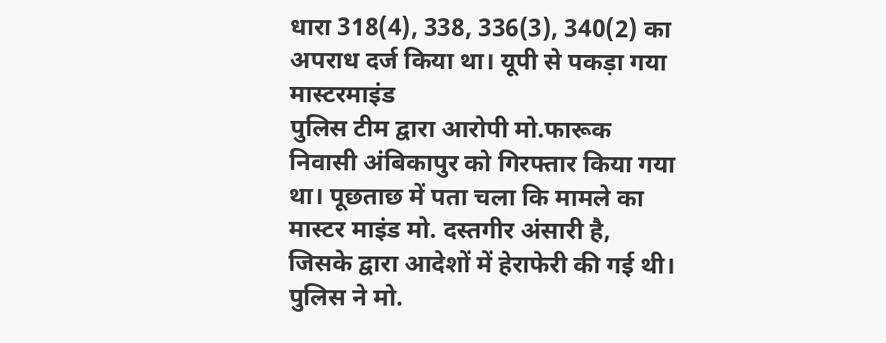धारा 318(4), 338, 336(3), 340(2) का अपराध दर्ज किया था। यूपी से पकड़ा गया मास्टरमाइंड
पुलिस टीम द्वारा आरोपी मो.फारूक निवासी अंबिकापुर को गिरफ्तार किया गया था। पूछताछ में पता चला कि मामले का मास्टर माइंड मो. दस्तगीर अंसारी है, जिसके द्वारा आदेशों में हेराफेरी की गई थी। पुलिस ने मो.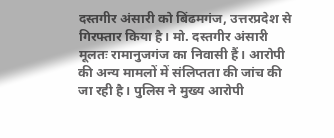दस्तगीर अंसारी को बिंढमगंज, उत्तरप्रदेश से गिरफ्तार किया है। मो. दस्तगीर अंसारी मूलतः रामानुजगंज का निवासी हैं। आरोपी की अन्य मामलों में संलिप्तता की जांच की जा रही है। पुलिस ने मुख्य आरोपी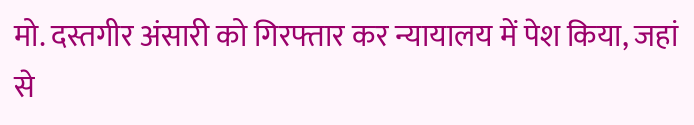मो. दस्तगीर अंसारी को गिरफ्तार कर न्यायालय में पेश किया, जहां से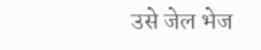उसे जेल भेज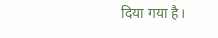दिया गया है।